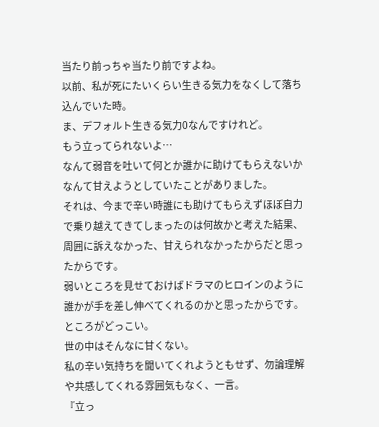当たり前っちゃ当たり前ですよね。
以前、私が死にたいくらい生きる気力をなくして落ち込んでいた時。
ま、デフォルト生きる気力0なんですけれど。
もう立ってられないよ…
なんて弱音を吐いて何とか誰かに助けてもらえないかなんて甘えようとしていたことがありました。
それは、今まで辛い時誰にも助けてもらえずほぼ自力で乗り越えてきてしまったのは何故かと考えた結果、周囲に訴えなかった、甘えられなかったからだと思ったからです。
弱いところを見せておけばドラマのヒロインのように誰かが手を差し伸べてくれるのかと思ったからです。
ところがどっこい。
世の中はそんなに甘くない。
私の辛い気持ちを聞いてくれようともせず、勿論理解や共感してくれる雰囲気もなく、一言。
『立っ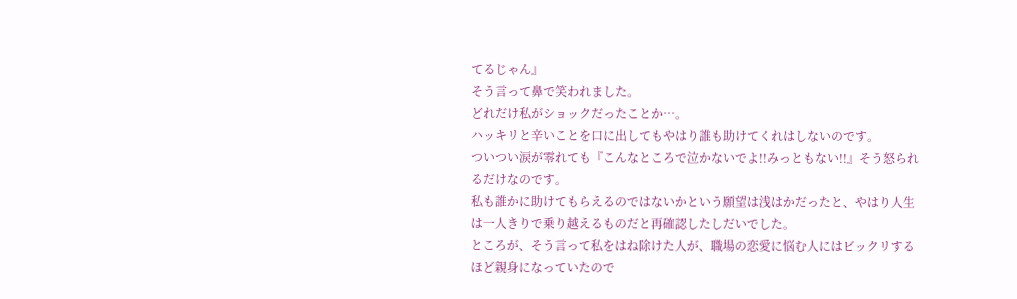てるじゃん』
そう言って鼻で笑われました。
どれだけ私がショックだったことか…。
ハッキリと辛いことを口に出してもやはり誰も助けてくれはしないのです。
ついつい涙が零れても『こんなところで泣かないでよ!!みっともない!!』そう怒られるだけなのです。
私も誰かに助けてもらえるのではないかという願望は浅はかだったと、やはり人生は一人きりで乗り越えるものだと再確認したしだいでした。
ところが、そう言って私をはね除けた人が、職場の恋愛に悩む人にはビックリするほど親身になっていたので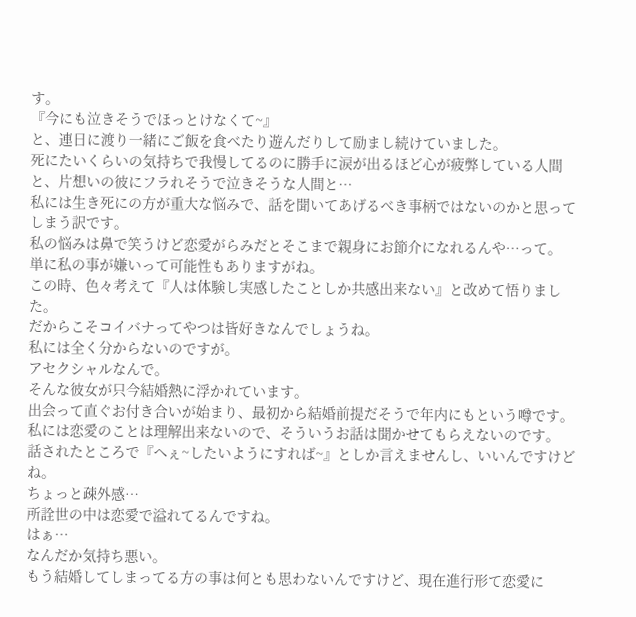す。
『今にも泣きそうでほっとけなくて~』
と、連日に渡り一緒にご飯を食べたり遊んだりして励まし続けていました。
死にたいくらいの気持ちで我慢してるのに勝手に涙が出るほど心が疲弊している人間と、片想いの彼にフラれそうで泣きそうな人間と…
私には生き死にの方が重大な悩みで、話を聞いてあげるべき事柄ではないのかと思ってしまう訳です。
私の悩みは鼻で笑うけど恋愛がらみだとそこまで親身にお節介になれるんや…って。
単に私の事が嫌いって可能性もありますがね。
この時、色々考えて『人は体験し実感したことしか共感出来ない』と改めて悟りました。
だからこそコイバナってやつは皆好きなんでしょうね。
私には全く分からないのですが。
アセクシャルなんで。
そんな彼女が只今結婚熱に浮かれています。
出会って直ぐお付き合いが始まり、最初から結婚前提だそうで年内にもという噂です。
私には恋愛のことは理解出来ないので、そういうお話は聞かせてもらえないのです。
話されたところで『へぇ~したいようにすれば~』としか言えませんし、いいんですけどね。
ちょっと疎外感…
所詮世の中は恋愛で溢れてるんですね。
はぁ…
なんだか気持ち悪い。
もう結婚してしまってる方の事は何とも思わないんですけど、現在進行形て恋愛に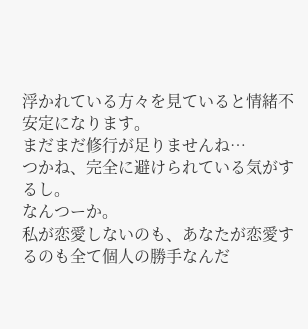浮かれている方々を見ていると情緒不安定になります。
まだまだ修行が足りませんね…
つかね、完全に避けられている気がするし。
なんつーか。
私が恋愛しないのも、あなたが恋愛するのも全て個人の勝手なんだ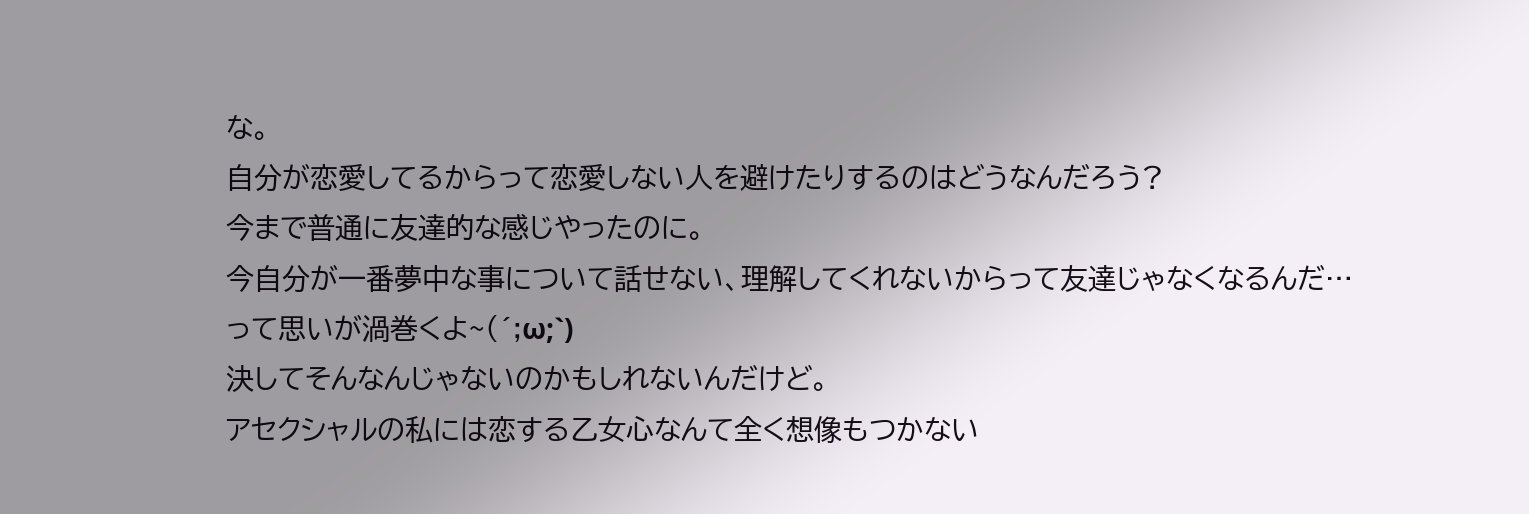な。
自分が恋愛してるからって恋愛しない人を避けたりするのはどうなんだろう?
今まで普通に友達的な感じやったのに。
今自分が一番夢中な事について話せない、理解してくれないからって友達じゃなくなるんだ…
って思いが渦巻くよ~(´;ω;`)
決してそんなんじゃないのかもしれないんだけど。
アセクシャルの私には恋する乙女心なんて全く想像もつかない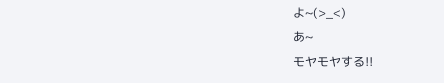よ~(>_<)
あ~
モヤモヤする!!